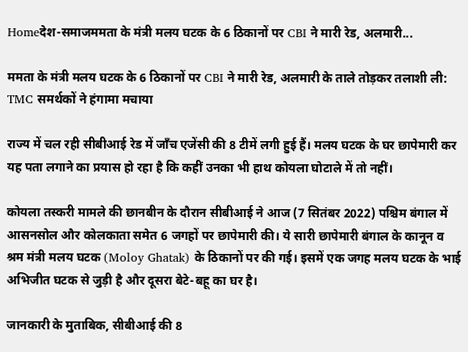Homeदेश-समाजममता के मंत्री मलय घटक के 6 ठिकानों पर CBI ने मारी रेड, अलमारी...

ममता के मंत्री मलय घटक के 6 ठिकानों पर CBI ने मारी रेड, अलमारी के ताले तोड़कर तलाशी ली: TMC समर्थकों ने हंगामा मचाया

राज्य में चल रही सीबीआई रेड में जाँच एजेंसी की 8 टीमें लगी हुई हैं। मलय घटक के घर छापेमारी कर यह पता लगाने का प्रयास हो रहा है कि कहीं उनका भी हाथ कोयला घोटाले में तो नहीं।

कोयला तस्करी मामले की छानबीन के दौरान सीबीआई ने आज (7 सितंबर 2022) पश्चिम बंगाल में आसनसोल और कोलकाता समेत 6 जगहों पर छापेमारी की। ये सारी छापेमारी बंगाल के कानून व श्रम मंत्री मलय घटक (Moloy Ghatak) के ठिकानों पर की गई। इसमें एक जगह मलय घटक के भाई अभिजीत घटक से जुड़ी है और दूसरा बेटे-बहू का घर है।

जानकारी के मुताबिक, सीबीआई की 8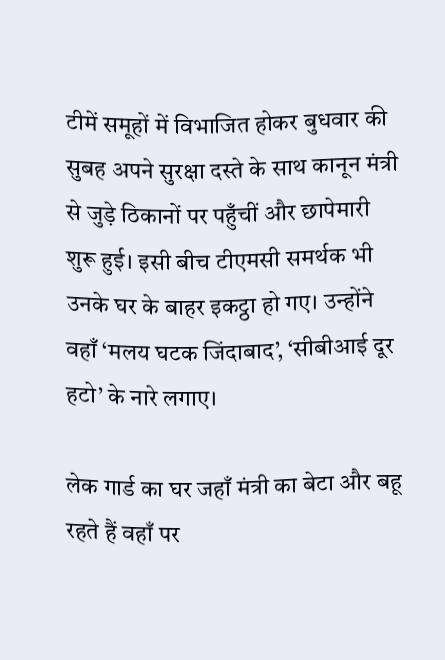टीमें समूहों में विभाजित होकर बुधवार की सुबह अपने सुरक्षा दस्ते के साथ कानून मंत्री से जुड़े ठिकानों पर पहुँचीं और छापेमारी शुरू हुई। इसी बीच टीएमसी समर्थक भी उनके घर के बाहर इकट्ठा हो गए। उन्होंने वहाँ ‘मलय घटक जिंदाबाद’, ‘सीबीआई दूर हटो’ के नारे लगाए।

लेक गार्ड का घर जहाँ मंत्री का बेटा और बहू रहते हैं वहाँ पर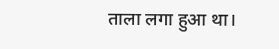ताला लगा हुआ था।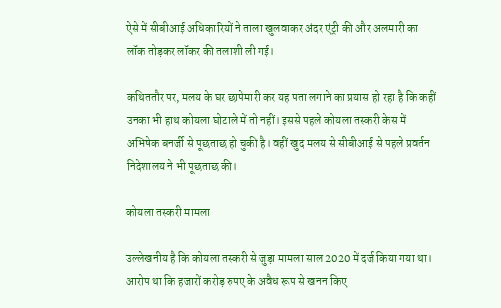ऐसे में सीबीआई अधिकारियों ने ताला खुलवाकर अंदर एंट्री की और अलमारी का लॉक तोड़कर लॉकर की तलाशी ली गई।

कथिततौर पर, मलय के घर छापेमारी कर यह पता लगाने का प्रयास हो रहा है कि कहीं उनका भी हाथ कोयला घोटाले में तो नहीं। इससे पहले कोयला तस्करी केस में अभिषेक बनर्जी से पूछताछ हो चुकी है। वहीं खुद मलय से सीबीआई से पहले प्रवर्तन निदेशालय ने भी पूछताछ की।

कोयला तस्करी मामला

उल्लेखनीय है कि कोयला तस्करी से जुड़ा मामला साल 2020 में दर्ज किया गया था। आरोप था कि हजारों करोड़ रुपए के अवैध रूप से खनन किए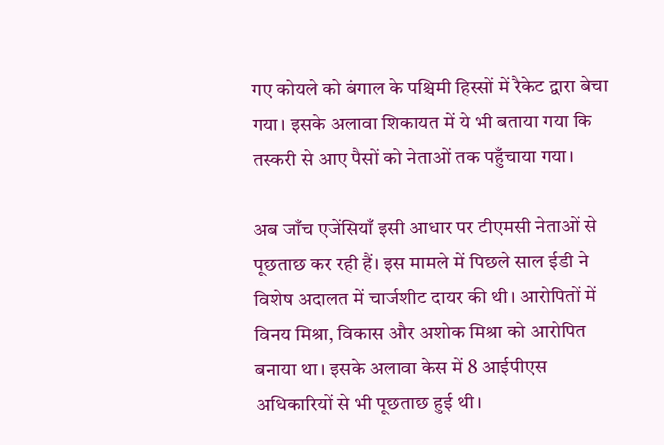गए कोयले को बंगाल के पश्चिमी हिस्सों में रैकेट द्वारा बेचा गया। इसके अलावा शिकायत में ये भी बताया गया कि तस्करी से आए पैसों को नेताओं तक पहुँचाया गया।

अब जाँच एजेंसियाँ इसी आधार पर टीएमसी नेताओं से पूछताछ कर रही हैं। इस मामले में पिछले साल ईडी ने विशेष अदालत में चार्जशीट दायर की थी। आरोपितों में विनय मिश्रा, विकास और अशोक मिश्रा को आरोपित बनाया था। इसके अलावा केस में 8 आईपीएस अधिकारियों से भी पूछताछ हुई थी।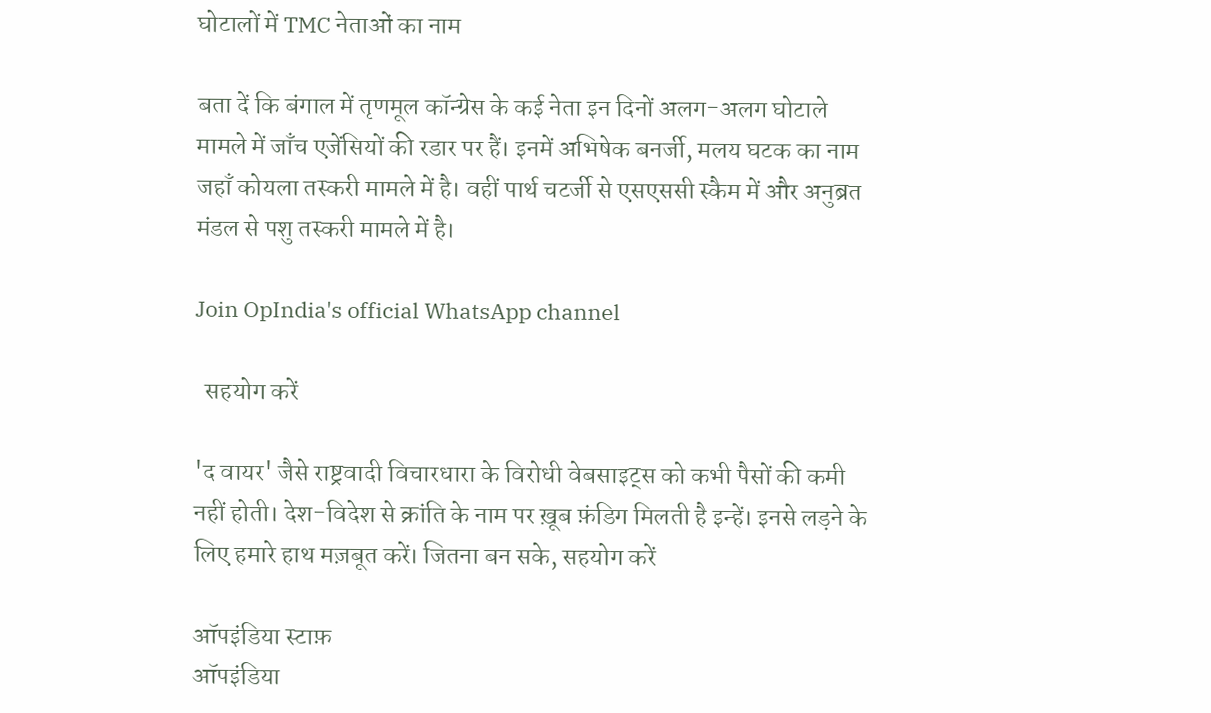घोटालों में TMC नेताओं का नाम

बता दें कि बंगाल में तृणमूल कॉन्ग्रेस के कई नेता इन दिनों अलग-अलग घोटाले मामले में जाँच एजेंसियों की रडार पर हैं। इनमें अभिषेक बनर्जी, मलय घटक का नाम जहाँ कोयला तस्करी मामले में है। वहीं पार्थ चटर्जी से एसएससी स्कैम में और अनुब्रत मंडल से पशु तस्करी मामले में है।

Join OpIndia's official WhatsApp channel

  सहयोग करें

'द वायर' जैसे राष्ट्रवादी विचारधारा के विरोधी वेबसाइट्स को कभी पैसों की कमी नहीं होती। देश-विदेश से क्रांति के नाम पर ख़ूब फ़ंडिग मिलती है इन्हें। इनसे लड़ने के लिए हमारे हाथ मज़बूत करें। जितना बन सके, सहयोग करें

ऑपइंडिया स्टाफ़
ऑपइंडिया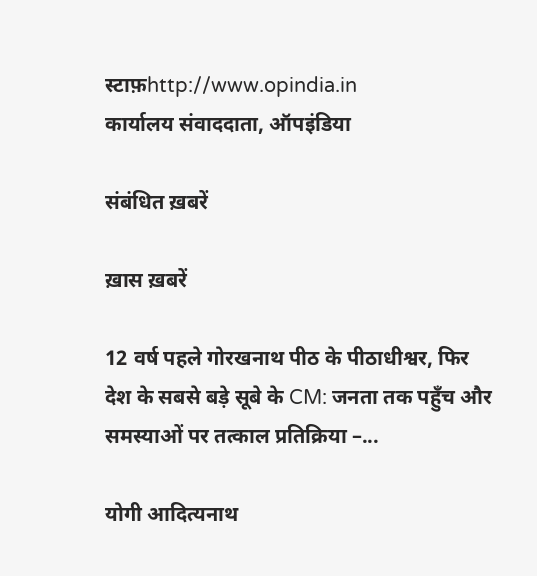स्टाफ़http://www.opindia.in
कार्यालय संवाददाता, ऑपइंडिया

संबंधित ख़बरें

ख़ास ख़बरें

12 वर्ष पहले गोरखनाथ पीठ के पीठाधीश्वर, फिर देश के सबसे बड़े सूबे के CM: जनता तक पहुँच और समस्याओं पर तत्काल प्रतिक्रिया –...

योगी आदित्यनाथ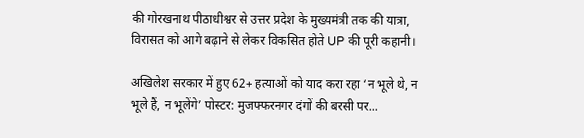की गोरखनाथ पीठाधीश्वर से उत्तर प्रदेश के मुख्यमंत्री तक की यात्रा, विरासत को आगे बढ़ाने से लेकर विकसित होते UP की पूरी कहानी।

अखिलेश सरकार में हुए 62+ हत्याओं को याद करा रहा ‘न भूले थे, न भूले हैं, न भूलेंगे’ पोस्टर: मुजफ्फरनगर दंगों की बरसी पर...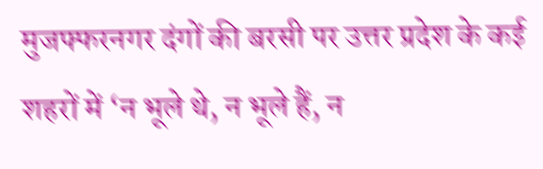मुजफ्फरनगर दंगों की बरसी पर उत्तर प्रदेश के कई शहरों में ‘न भूले थे, न भूले हैं, न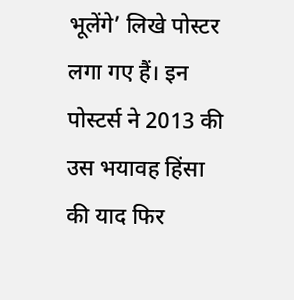भूलेंगे’ लिखे पोस्टर लगा गए हैं। इन पोस्टर्स ने 2013 की उस भयावह हिंसा की याद फिर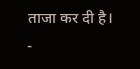ताजा कर दी है।
-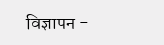विज्ञापन -